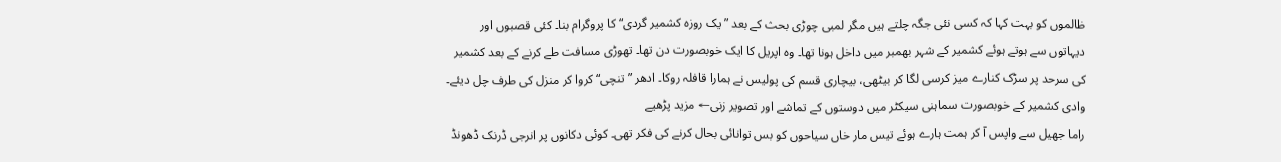ظالموں کو بہت کہا کہ کسی نئی جگہ چلتے ہیں مگر لمبی چوڑی بحث کے بعد ”یک روزہ کشمیر گردی“ کا پروگرام بنا۔ کئی قصبوں اور دیہاتوں سے ہوتے ہوئے کشمیر کے شہر بھمبر میں داخل ہونا تھا۔ وہ اپریل کا ایک خوبصورت دن تھا۔ تھوڑی مسافت طے کرنے کے بعد کشمیر کی سرحد پر سڑک کنارے میز کرسی لگا کر بیٹھی، بیچاری قسم کی پولیس نے ہمارا قافلہ روکا۔ ادھر ”تنچی“ کروا کر منزل کی طرف چل دیئے۔ وادی کشمیر کے خوبصورت سماہنی سیکٹر میں دوستوں کے تماشے اور تصویر زنی← مزید پڑھیے
راما جھیل سے واپس آ کر ہمت ہارے ہوئے تیس مار خاں سیاحوں کو بس توانائی بحال کرنے کی فکر تھی۔ کوئی دکانوں پر انرجی ڈرنک ڈھونڈ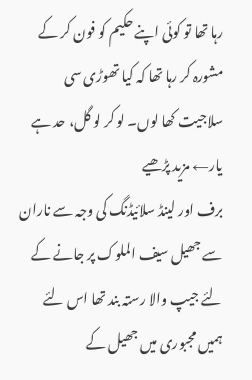رہا تھا تو کوئی اپنے حکیم کو فون کر کے مشورہ کر رہا تھا کہ کیا تھوڑی سی سلاجیت کھا لوں۔ لو کر لو گل، حد ہے یار← مزید پڑھیے
برف اور لینڈ سلائیڈنگ کی وجہ سے ناران سے جھیل سیف الملوک پر جانے کے لئے جیپ والا رستہ بند تھا اس لئے ہمیں مجبوری میں جھیل کے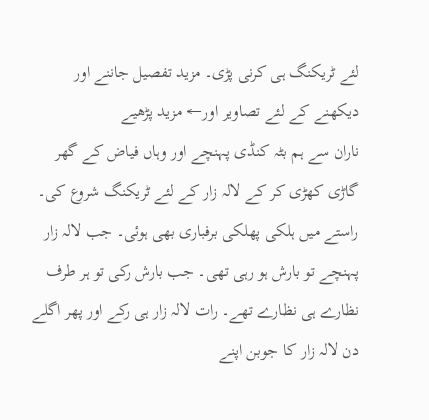لئے ٹریکنگ ہی کرنی پڑی۔ مزید تفصیل جاننے اور دیکھنے کے لئے تصاویر اور← مزید پڑھیے
ناران سے ہم بٹہ کنڈی پہنچے اور وہاں فیاض کے گھر گاڑی کھڑی کر کے لالہ زار کے لئے ٹریکنگ شروع کی۔ راستے میں ہلکی پھلکی برفباری بھی ہوئی۔ جب لالہ زار پہنچے تو بارش ہو رہی تھی۔ جب بارش رکی تو ہر طرف نظارے ہی نظارے تھے۔ رات لالہ زار ہی رکے اور پھر اگلے دن لالہ زار کا جوبن اپنے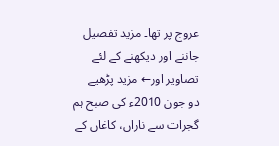عروج پر تھا۔ مزید تفصیل جاننے اور دیکھنے کے لئے تصاویر اور← مزید پڑھیے
دو جون 2010ء کی صبح ہم گجرات سے ناراں، کاغاں کے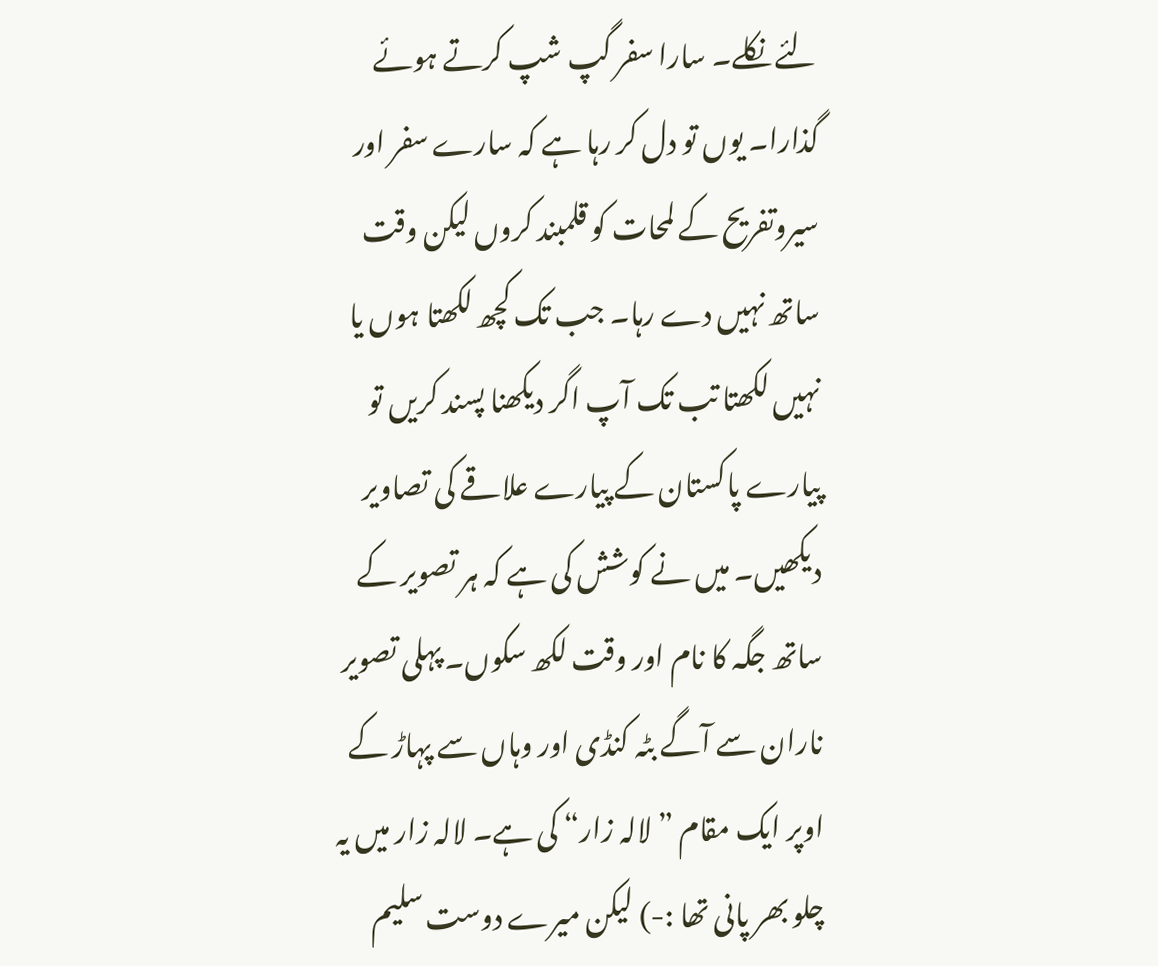لئے نکلے۔ سارا سفر گپ شپ کرتے ہوئے گذارا۔ یوں تو دل کر رہا ہے کہ سارے سفر اور سیروتفریح کے لمحات کو قلمبند کروں لیکن وقت ساتھ نہیں دے رہا۔ جب تک کچھ لکھتا ہوں یا نہیں لکھتا تب تک آپ اگر دیکھنا پسند کریں تو پیارے پاکستان کے پیارے علاقے کی تصاویر دیکھیں۔ میں نے کوشش کی ہے کہ ہر تصویر کے ساتھ جگہ کا نام اور وقت لکھ سکوں۔ پہلی تصویر ناران سے آگے بٹہ کنڈی اور وہاں سے پہاڑ کے اوپر ایک مقام ”لالہ زار“ کی ہے۔ لالہ زار میں یہ چلو بھر پانی تھا :-) لیکن میرے دوست سلیم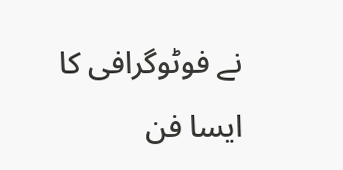نے فوٹوگرافی کا ایسا فن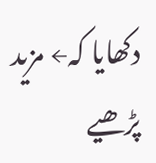دکھایا کہ← مزید پڑھیے